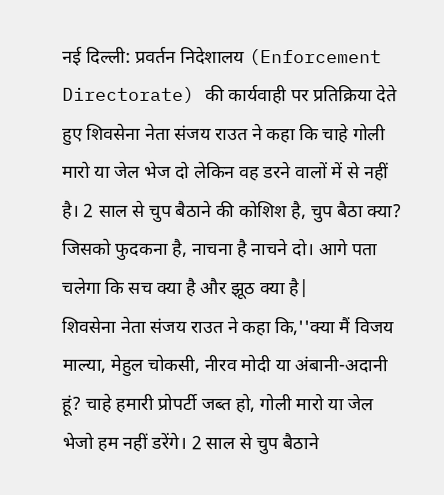नई दिल्ली: प्रवर्तन निदेशालय (Enforcement Directorate) की कार्यवाही पर प्रतिक्रिया देते हुए शिवसेना नेता संजय राउत ने कहा कि चाहे गोली मारो या जेल भेज दो लेकिन वह डरने वालों में से नहीं है। 2 साल से चुप बैठाने की कोशिश है, चुप बैठा क्या? जिसको फुदकना है, नाचना है नाचने दो। आगे पता चलेगा कि सच क्या है और झूठ क्या है|
शिवसेना नेता संजय राउत ने कहा कि,''क्या मैं विजय माल्या, मेहुल चोकसी, नीरव मोदी या अंबानी-अदानी हूं? चाहे हमारी प्रोपर्टी जब्त हो, गोली मारो या जेल भेजो हम नहीं डरेंगे। 2 साल से चुप बैठाने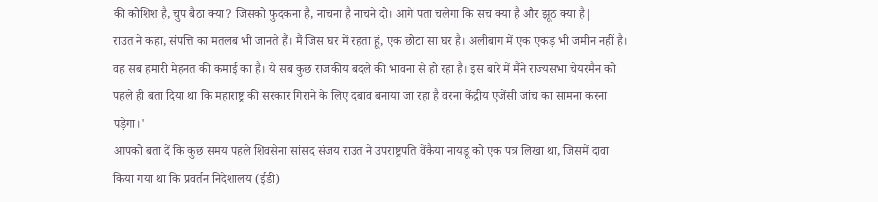की कोशिश है, चुप बैठा क्या? जिसको फुदकना है, नाचना है नाचने दो। आगे पता चलेगा कि सच क्या है और झूठ क्या है|
राउत ने कहा, संपत्ति का मतलब भी जानते हैं। मैं जिस घर में रहता हूं, एक छोटा सा घर है। अलीबाग में एक एकड़ भी जमीन नहीं है। वह सब हमारी मेहनत की कमाई का है। ये सब कुछ राजकीय बदले की भावना से हो रहा है। इस बारे में मैंने राज्यसभा चेयरमैन को पहले ही बता दिया था कि महाराष्ट्र की सरकार गिराने के लिए दबाव बनाया जा रहा है वरना केंद्रीय एजेंसी जांच का सामना करना पड़ेगा।'
आपको बता दें कि कुछ समय पहले शिवसेना सांसद संजय राउत ने उपराष्ट्रपति वेंकैया नायडू को एक पत्र लिखा था, जिसमें दावा किया गया था कि प्रवर्तन निदेशालय (ईडी)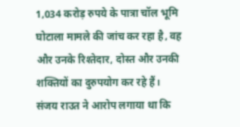1,034 करोड़ रुपये के पात्रा चॉल भूमि घोटाला मामले की जांच कर रहा है, वह और उनके रिश्तेदार, दोस्त और उनकी शक्तियों का दुरुपयोग कर रहे हैं। संजय राउत ने आरोप लगाया था कि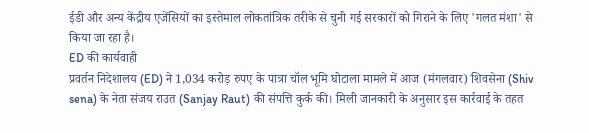ईडी और अन्य केंद्रीय एजेंसियों का इस्तेमाल लोकतांत्रिक तरीके से चुनी गई सरकारों को गिराने के लिए 'गलत मंशा' से किया जा रहा है।
ED की कार्यवाही
प्रवर्तन निदेशालय (ED) ने 1,034 करोड़ रुपए के पात्रा चॉल भूमि घोटाला मामले में आज (मंगलवार) शिवसेना (Shiv sena) के नेता संजय राउत (Sanjay Raut) की संपत्ति कुर्क की। मिली जानकारी के अनुसार इस कार्रवाई के तहत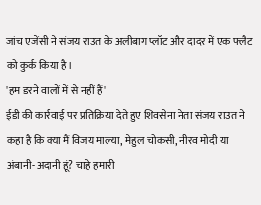जांच एजेंसी ने संजय राउत के अलीबाग प्लॉट और दादर में एक फ्लैट को कुर्क किया है।
'हम डरने वालों में से नहीं हैं'
ईडी की कार्रवाई पर प्रतिक्रिया देते हुए शिवसेना नेता संजय राउत ने कहा है कि क्या मैं विजय माल्या, मेहुल चोकसी, नीरव मोदी या अंबानी-अदानी हूं? चाहे हमारी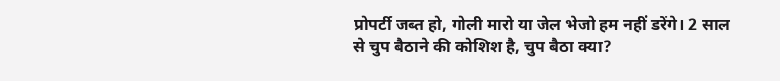प्रोपर्टी जब्त हो, गोली मारो या जेल भेजो हम नहीं डरेंगे। 2 साल से चुप बैठाने की कोशिश है, चुप बैठा क्या?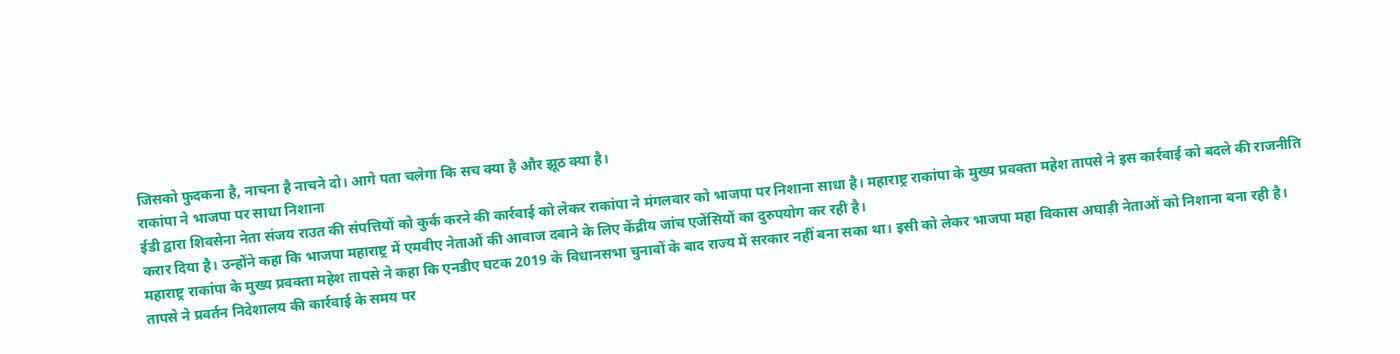जिसको फुदकना है, नाचना है नाचने दो। आगे पता चलेगा कि सच क्या है और झूठ क्या है।
राकांपा ने भाजपा पर साधा निशाना
ईडी द्वारा शिवसेना नेता संजय राउत की संपत्तियों को कुर्क करने की कार्रवाई को लेकर राकांपा ने मंगलवार को भाजपा पर निशाना साधा है। महाराष्ट्र राकांपा के मुख्य प्रवक्ता महेश तापसे ने इस कार्रवाई को बदले की राजनीति करार दिया है। उन्होंने कहा कि भाजपा महाराष्ट्र में एमवीए नेताओं की आवाज दबाने के लिए केंद्रीय जांच एजेंसियों का दुरुपयोग कर रही है।
महाराष्ट्र राकांपा के मुख्य प्रवक्ता महेश तापसे ने कहा कि एनडीए घटक 2019 के विधानसभा चुनावों के बाद राज्य में सरकार नहीं बना सका था। इसी को लेकर भाजपा महा विकास अघाड़ी नेताओं को निशाना बना रही है।
तापसे ने प्रवर्तन निदेशालय की कार्रवाई के समय पर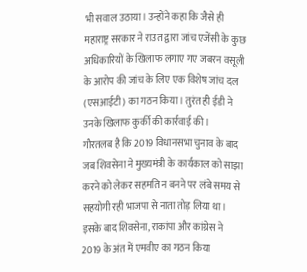भी सवाल उठाया। उन्होंने कहा कि जैसे ही महाराष्ट्र सरकार ने राउत द्वारा जांच एजेंसी के कुछ अधिकारियों के खिलाफ लगाए गए जबरन वसूली के आरोप की जांच के लिए एक विशेष जांच दल (एसआईटी) का गठन किया। तुरंत ही ईडी ने उनके खिलाफ कुर्की की कार्रवाई की।
गौरतलब है कि 2019 विधानसभा चुनाव के बाद जब शिवसेना ने मुख्यमंत्री के कार्यकाल को साझा करने को लेकर सहमति न बनने पर लंबे समय से सहयोगी रही भाजपा से नाता तोड़ लिया था। इसके बाद शिवसेना, राकांपा और कांग्रेस ने 2019 के अंत में एमवीए का गठन किया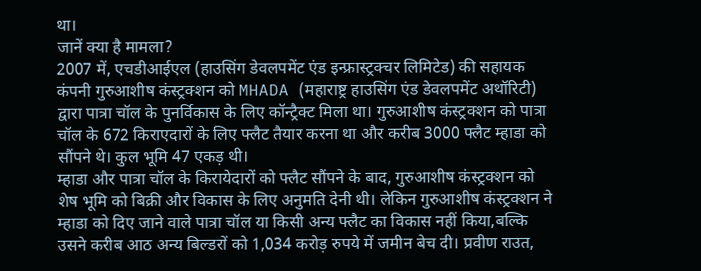था।
जानें क्या है मामला?
2007 में, एचडीआईएल (हाउसिंग डेवलपमेंट एंड इन्फ्रास्ट्रक्चर लिमिटेड) की सहायक कंपनी गुरुआशीष कंस्ट्रक्शन को MHADA (महाराष्ट्र हाउसिंग एंड डेवलपमेंट अथॉरिटी) द्वारा पात्रा चॉल के पुनर्विकास के लिए कॉन्ट्रैक्ट मिला था। गुरुआशीष कंस्ट्रक्शन को पात्रा चॉल के 672 किराएदारों के लिए फ्लैट तैयार करना था और करीब 3000 फ्लैट म्हाडा को सौंपने थे। कुल भूमि 47 एकड़ थी।
म्हाडा और पात्रा चॉल के किरायेदारों को फ्लैट सौंपने के बाद, गुरुआशीष कंस्ट्रक्शन को शेष भूमि को बिक्री और विकास के लिए अनुमति देनी थी। लेकिन गुरुआशीष कंस्ट्रक्शन ने म्हाडा को दिए जाने वाले पात्रा चॉल या किसी अन्य फ्लैट का विकास नहीं किया,बल्कि उसने करीब आठ अन्य बिल्डरों को 1,034 करोड़ रुपये में जमीन बेच दी। प्रवीण राउत,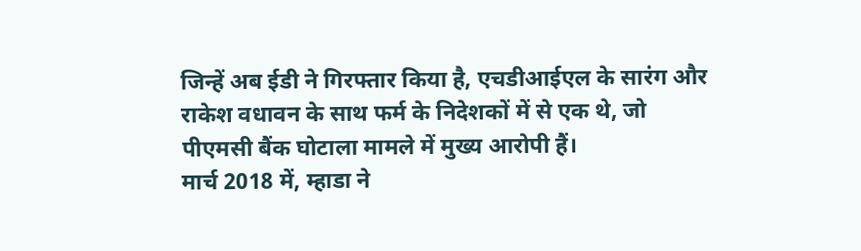जिन्हें अब ईडी ने गिरफ्तार किया है, एचडीआईएल के सारंग और राकेश वधावन के साथ फर्म के निदेशकों में से एक थे, जो पीएमसी बैंक घोटाला मामले में मुख्य आरोपी हैं।
मार्च 2018 में, म्हाडा ने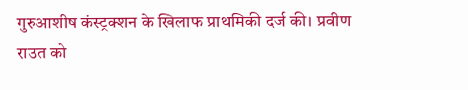गुरुआशीष कंस्ट्रक्शन के खिलाफ प्राथमिकी दर्ज की। प्रवीण राउत को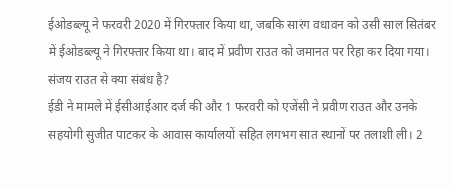ईओडब्ल्यू ने फरवरी 2020 में गिरफ्तार किया था, जबकि सारंग वधावन को उसी साल सितंबर में ईओडब्ल्यू ने गिरफ्तार किया था। बाद में प्रवीण राउत को जमानत पर रिहा कर दिया गया।
संजय राउत से क्या संबंध है?
ईडी ने मामले में ईसीआईआर दर्ज की और 1 फरवरी को एजेंसी ने प्रवीण राउत और उनके सहयोगी सुजीत पाटकर के आवास कार्यालयों सहित लगभग सात स्थानों पर तलाशी ली। 2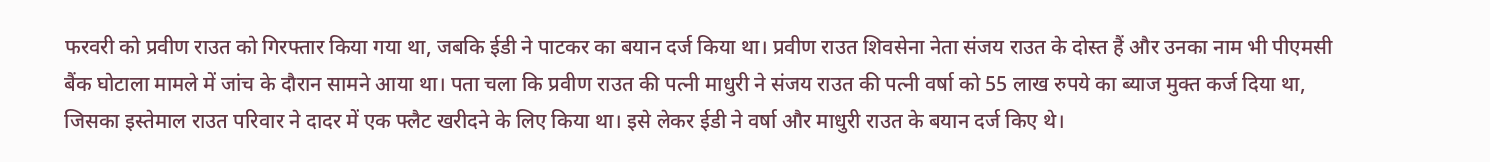फरवरी को प्रवीण राउत को गिरफ्तार किया गया था, जबकि ईडी ने पाटकर का बयान दर्ज किया था। प्रवीण राउत शिवसेना नेता संजय राउत के दोस्त हैं और उनका नाम भी पीएमसी बैंक घोटाला मामले में जांच के दौरान सामने आया था। पता चला कि प्रवीण राउत की पत्नी माधुरी ने संजय राउत की पत्नी वर्षा को 55 लाख रुपये का ब्याज मुक्त कर्ज दिया था, जिसका इस्तेमाल राउत परिवार ने दादर में एक फ्लैट खरीदने के लिए किया था। इसे लेकर ईडी ने वर्षा और माधुरी राउत के बयान दर्ज किए थे।